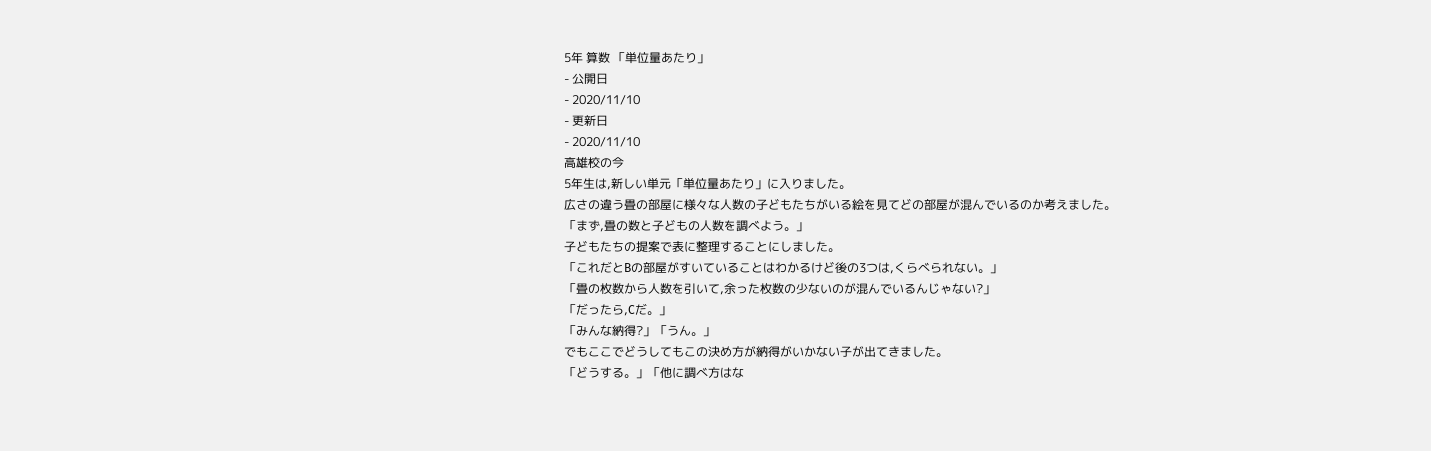5年 算数 「単位量あたり」
- 公開日
- 2020/11/10
- 更新日
- 2020/11/10
高雄校の今
5年生は,新しい単元「単位量あたり」に入りました。
広さの違う畳の部屋に様々な人数の子どもたちがいる絵を見てどの部屋が混んでいるのか考えました。
「まず,畳の数と子どもの人数を調べよう。」
子どもたちの提案で表に整理することにしました。
「これだとBの部屋がすいていることはわかるけど後の3つは,くらべられない。」
「畳の枚数から人数を引いて,余った枚数の少ないのが混んでいるんじゃない?」
「だったら,Cだ。」
「みんな納得?」「うん。」
でもここでどうしてもこの決め方が納得がいかない子が出てきました。
「どうする。」「他に調べ方はな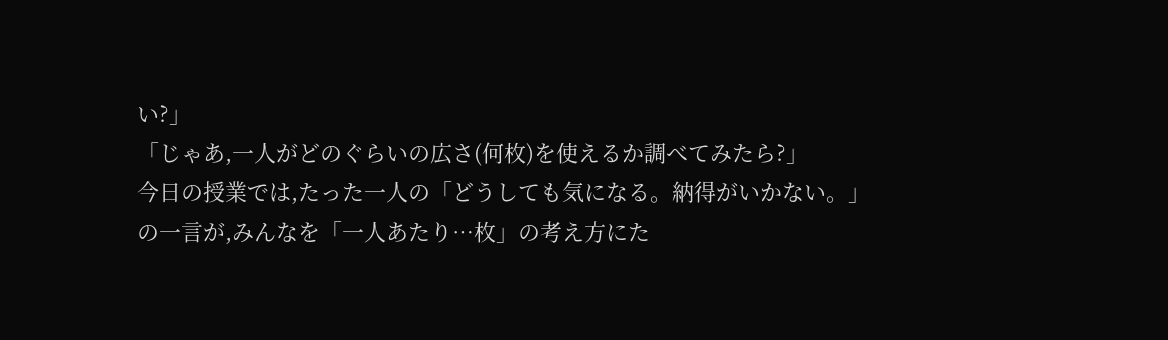い?」
「じゃあ,一人がどのぐらいの広さ(何枚)を使えるか調べてみたら?」
今日の授業では,たった一人の「どうしても気になる。納得がいかない。」
の一言が,みんなを「一人あたり…枚」の考え方にた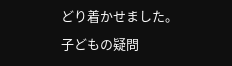どり着かせました。
子どもの疑問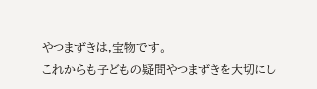やつまずきは,宝物です。
これからも子どもの疑問やつまずきを大切にし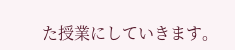た授業にしていきます。